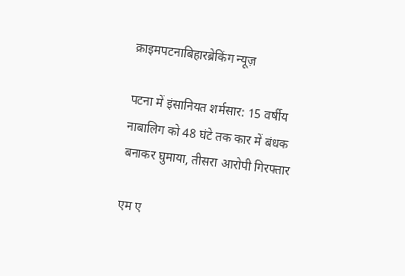क्राइमपटनाबिहारब्रेकिंग न्यूज़

पटना में इंसानियत शर्मसार: 15 वर्षीय नाबालिग को 48 घंटे तक कार में बंधक बनाकर घुमाया, तीसरा आरोपी गिरफ्तार

एम ए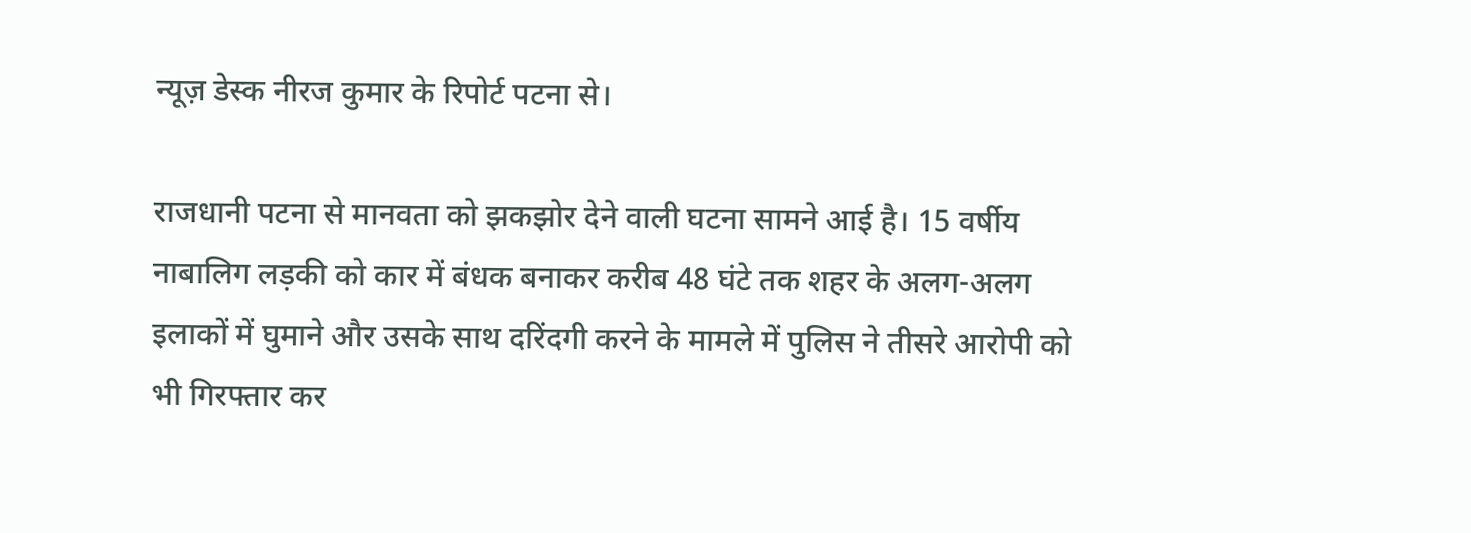न्यूज़ डेस्क नीरज कुमार के रिपोर्ट पटना से।

राजधानी पटना से मानवता को झकझोर देने वाली घटना सामने आई है। 15 वर्षीय नाबालिग लड़की को कार में बंधक बनाकर करीब 48 घंटे तक शहर के अलग-अलग इलाकों में घुमाने और उसके साथ दरिंदगी करने के मामले में पुलिस ने तीसरे आरोपी को भी गिरफ्तार कर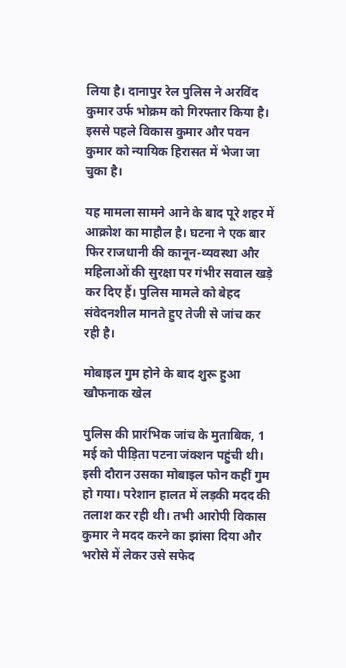लिया है। दानापुर रेल पुलिस ने अरविंद कुमार उर्फ भोक्रम को गिरफ्तार किया है। इससे पहले विकास कुमार और पवन कुमार को न्यायिक हिरासत में भेजा जा चुका है।

यह मामला सामने आने के बाद पूरे शहर में आक्रोश का माहौल है। घटना ने एक बार फिर राजधानी की कानून-व्यवस्था और महिलाओं की सुरक्षा पर गंभीर सवाल खड़े कर दिए हैं। पुलिस मामले को बेहद संवेदनशील मानते हुए तेजी से जांच कर रही है।

मोबाइल गुम होने के बाद शुरू हुआ खौफनाक खेल

पुलिस की प्रारंभिक जांच के मुताबिक, 1 मई को पीड़िता पटना जंक्शन पहुंची थी। इसी दौरान उसका मोबाइल फोन कहीं गुम हो गया। परेशान हालत में लड़की मदद की तलाश कर रही थी। तभी आरोपी विकास कुमार ने मदद करने का झांसा दिया और भरोसे में लेकर उसे सफेद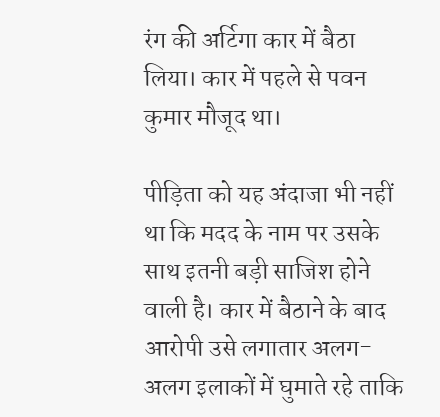रंग की अर्टिगा कार में बैठा लिया। कार में पहले से पवन कुमार मौजूद था।

पीड़िता को यह अंदाजा भी नहीं था कि मदद के नाम पर उसके साथ इतनी बड़ी साजिश होने वाली है। कार में बैठाने के बाद आरोपी उसे लगातार अलग-अलग इलाकों में घुमाते रहे ताकि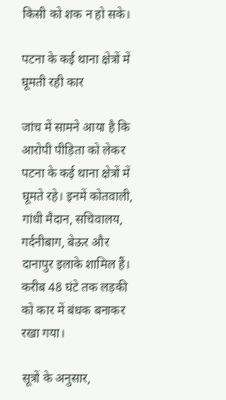किसी को शक न हो सके।

पटना के कई थाना क्षेत्रों में घूमती रही कार

जांच में सामने आया है कि आरोपी पीड़िता को लेकर पटना के कई थाना क्षेत्रों में घूमते रहे। इनमें कोतवाली, गांधी मैदान, सचिवालय, गर्दनीबाग, बेऊर और दानापुर इलाके शामिल हैं। करीब 48 घंटे तक लड़की को कार में बंधक बनाकर रखा गया।

सूत्रों के अनुसार,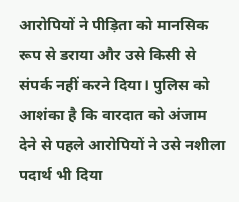आरोपियों ने पीड़िता को मानसिक रूप से डराया और उसे किसी से संपर्क नहीं करने दिया। पुलिस को आशंका है कि वारदात को अंजाम देने से पहले आरोपियों ने उसे नशीला पदार्थ भी दिया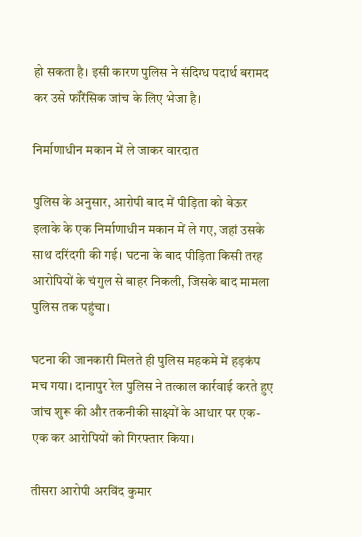हो सकता है। इसी कारण पुलिस ने संदिग्ध पदार्थ बरामद कर उसे फॉरेंसिक जांच के लिए भेजा है।

निर्माणाधीन मकान में ले जाकर वारदात

पुलिस के अनुसार, आरोपी बाद में पीड़िता को बेऊर इलाके के एक निर्माणाधीन मकान में ले गए, जहां उसके साथ दरिंदगी की गई। घटना के बाद पीड़िता किसी तरह आरोपियों के चंगुल से बाहर निकली, जिसके बाद मामला पुलिस तक पहुंचा।

घटना की जानकारी मिलते ही पुलिस महकमे में हड़कंप मच गया। दानापुर रेल पुलिस ने तत्काल कार्रवाई करते हुए जांच शुरू की और तकनीकी साक्ष्यों के आधार पर एक-एक कर आरोपियों को गिरफ्तार किया।

तीसरा आरोपी अरविंद कुमार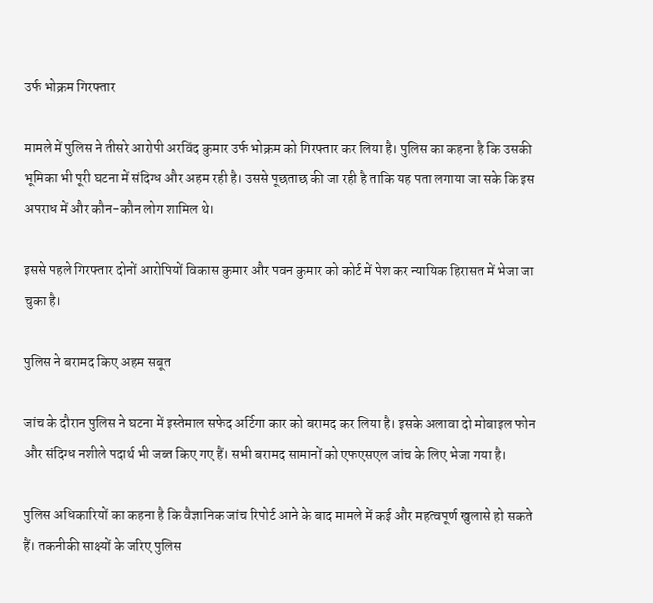उर्फ भोक्रम गिरफ्तार

मामले में पुलिस ने तीसरे आरोपी अरविंद कुमार उर्फ भोक्रम को गिरफ्तार कर लिया है। पुलिस का कहना है कि उसकी भूमिका भी पूरी घटना में संदिग्ध और अहम रही है। उससे पूछताछ की जा रही है ताकि यह पता लगाया जा सके कि इस अपराध में और कौन-कौन लोग शामिल थे।

इससे पहले गिरफ्तार दोनों आरोपियों विकास कुमार और पवन कुमार को कोर्ट में पेश कर न्यायिक हिरासत में भेजा जा चुका है।

पुलिस ने बरामद किए अहम सबूत

जांच के दौरान पुलिस ने घटना में इस्तेमाल सफेद अर्टिगा कार को बरामद कर लिया है। इसके अलावा दो मोबाइल फोन और संदिग्ध नशीले पदार्थ भी जब्त किए गए हैं। सभी बरामद सामानों को एफएसएल जांच के लिए भेजा गया है।

पुलिस अधिकारियों का कहना है कि वैज्ञानिक जांच रिपोर्ट आने के बाद मामले में कई और महत्वपूर्ण खुलासे हो सकते हैं। तकनीकी साक्ष्यों के जरिए पुलिस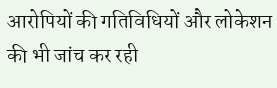आरोपियों की गतिविधियों और लोकेशन की भी जांच कर रही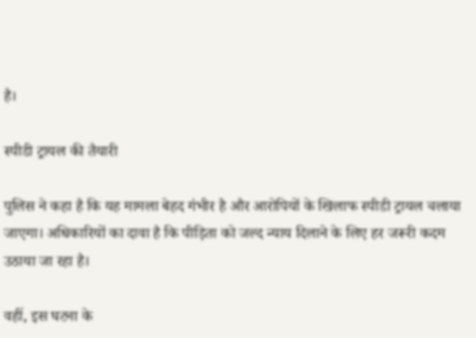है।

स्पीडी ट्रायल की तैयारी

पुलिस ने कहा है कि यह मामला बेहद गंभीर है और आरोपियों के खिलाफ स्पीडी ट्रायल चलाया जाएगा। अधिकारियों का दावा है कि पीड़िता को जल्द न्याय दिलाने के लिए हर जरूरी कदम उठाया जा रहा है।

वहीं, इस घटना के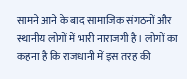सामने आने के बाद सामाजिक संगठनों और स्थानीय लोगों में भारी नाराजगी है। लोगों का कहना है कि राजधानी में इस तरह की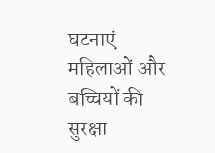घटनाएं महिलाओं और बच्चियों की सुरक्षा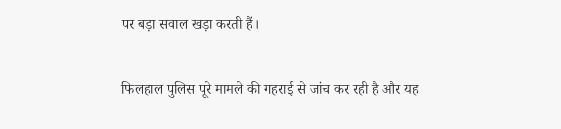पर बड़ा सवाल खड़ा करती हैं।

फिलहाल पुलिस पूरे मामले की गहराई से जांच कर रही है और यह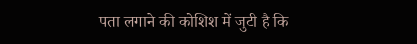पता लगाने की कोशिश में जुटी है कि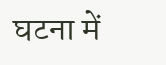घटना में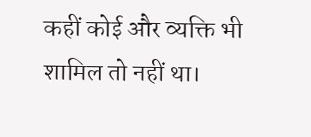कहीं कोई और व्यक्ति भी शामिल तो नहीं था।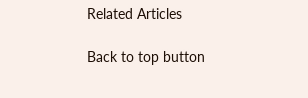Related Articles

Back to top button